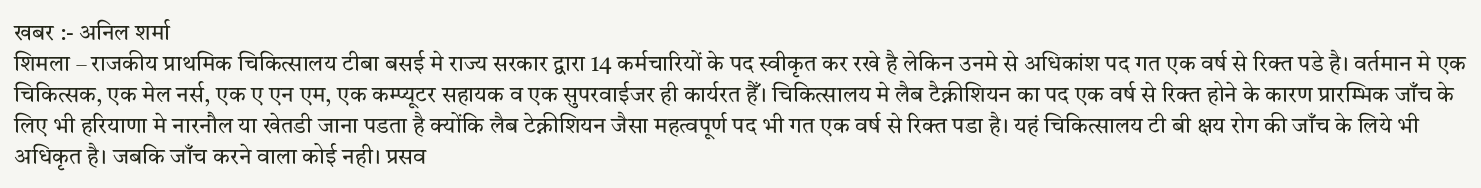खबर :- अनिल शर्मा
शिमला – राजकीय प्राथमिक चिकित्सालय टीबा बसई मे राज्य सरकार द्वारा 14 कर्मचारियों के पद स्वीकृत कर रखे है लेकिन उनमे से अधिकांश पद गत एक वर्ष से रिक्त पडे है। वर्तमान मे एक चिकित्सक, एक मेल नर्स, एक ए एन एम, एक कम्प्यूटर सहायक व एक सुपरवाईजर ही कार्यरत हैँ। चिकित्सालय मे लैब टैक्नीशियन का पद एक वर्ष से रिक्त होने के कारण प्रारम्भिक जाँच के लिए भी हरियाणा मे नारनौल या खेतडी जाना पडता है क्योंकि लैब टेक्नीशियन जैसा महत्वपूर्ण पद भी गत एक वर्ष से रिक्त पडा है। यहं चिकित्सालय टी बी क्षय रोग की जाँच के लिये भी अधिकृत है। जबकि जाँच करने वाला कोई नही। प्रसव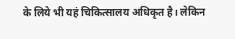के लिये भी यहं चिकित्सालय अधिकृत है। लेकिन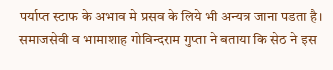पर्याप्त स्टाफ के अभाव मे प्रसव के लिये भी अन्यत्र जाना पडता है। समाजसेवी व भामाशाह गोविन्दराम गुप्ता ने बताया कि सेठ ने इस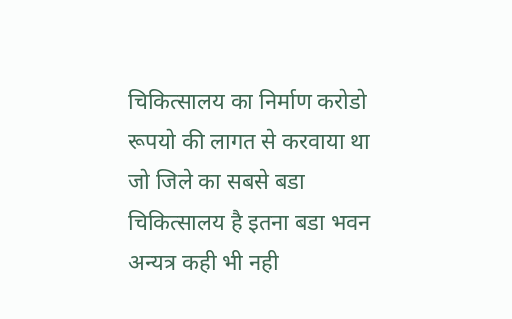चिकित्सालय का निर्माण करोडो रूपयो की लागत से करवाया था जो जिले का सबसे बडा चिकित्सालय है इतना बडा भवन अन्यत्र कही भी नही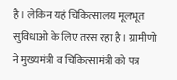है। लेकिन यहं चिकित्सालय मूलभूत सुविधाओ के लिए तरस रहा है। ग्रामीणो ने मुख्यमंत्री व चिकित्सामंत्री को पत्र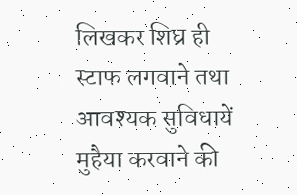लिखकर शिघ्र ही स्टाफ लगवाने तथा आवश्यक सुविधायें मुहैया करवाने की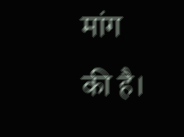मांग की है।